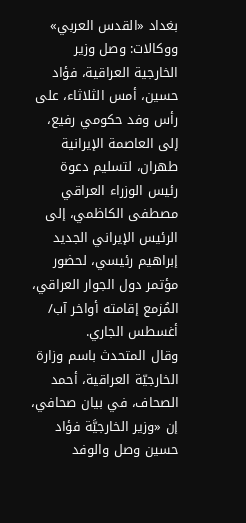بغداد «القدس العربي» ووكالات: وصل وزير الخارجية العراقية، فؤاد حسين، أمس الثلاثاء، على رأس وفد حكومي رفيع، إلى العاصمة الإيرانية طهران، لتسليم دعوة رئيس الوزراء العراقي مصطفى الكاظمي، إلى الرئيس الإيراني الجديد إبراهيم رئيسي، لحضور مؤتمر دول الجوار العراقي، المُزمع إقامته أواخر آب/ أغسطس الجاري.
وقال المتحدث باسم وزارة الخارجيّة العراقية، أحمد الصحاف، في بيان صحافي، إن «وزير الخارجيَّة فؤاد حسين وصل والوفد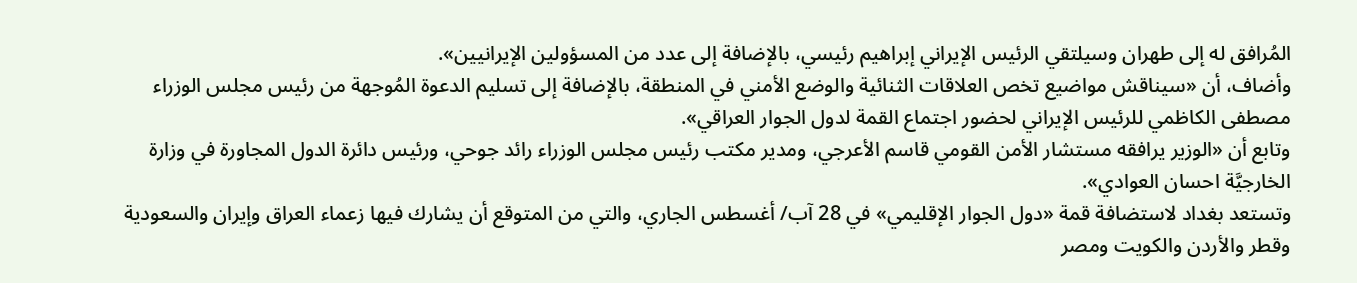المُرافق له إلى طهران وسيلتقي الرئيس الإيراني إبراهيم رئيسي، بالإضافة إلى عدد من المسؤولين الإيرانيين».
وأضاف، أن «سيناقش مواضيع تخص العلاقات الثنائية والوضع الأمني في المنطقة، بالإضافة إلى تسليم الدعوة المُوجهة من رئيس مجلس الوزراء مصطفى الكاظمي للرئيس الإيراني لحضور اجتماع القمة لدول الجوار العراقي».
وتابع أن «الوزير يرافقه مستشار الأمن القومي قاسم الأعرجي، ومدير مكتب رئيس مجلس الوزراء رائد جوحي، ورئيس دائرة الدول المجاورة في وزارة الخارجيَّة احسان العوادي».
وتستعد بغداد لاستضافة قمة «دول الجوار الإقليمي» في 28 آب/ أغسطس الجاري، والتي من المتوقع أن يشارك فيها زعماء العراق وإيران والسعودية وقطر والأردن والكويت ومصر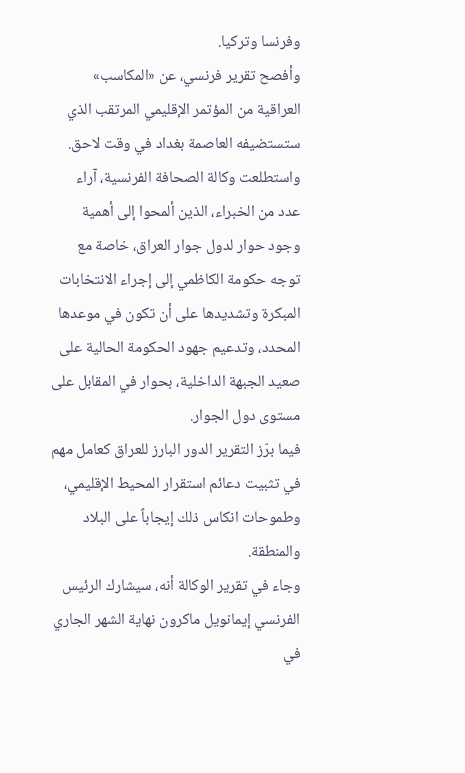وفرنسا وتركيا.
وأفصح تقرير فرنسي، عن «المكاسب» العراقية من المؤتمر الإقليمي المرتقب الذي ستستضيفه العاصمة بغداد في وقت لاحق.
واستطلعت وكالة الصحافة الفرنسية، آراء عدد من الخبراء، الذين ألمحوا إلى أهمية وجود حوار لدول جوار العراق، خاصة مع توجه حكومة الكاظمي إلى إجراء الانتخابات المبكرة وتشديدها على أن تكون في موعدها المحدد، وتدعيم جهود الحكومة الحالية على صعيد الجبهة الداخلية، بحوار في المقابل على مستوى دول الجوار.
فيما برّز التقرير الدور البارز للعراق كعامل مهم في تثبيت دعائم استقرار المحيط الإقليمي، وطموحات انكاس ذلك إيجاباً على البلاد والمنطقة.
وجاء في تقرير الوكالة أنه، سيشارك الرئيس الفرنسي إيمانويل ماكرون نهاية الشهر الجاري في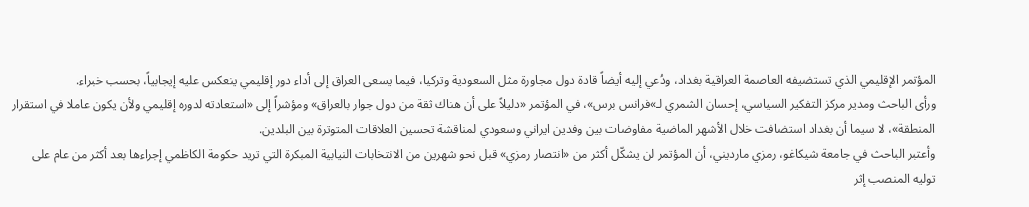المؤتمر الإقليمي الذي تستضيفه العاصمة العراقية بغداد، ودُعي إليه أيضاً قادة دول مجاورة مثل السعودية وتركيا، فيما يسعى العراق إلى أداء دور إقليمي ينعكس عليه إيجابياً، بحسب خبراء.
ورأى الباحث ومدير مركز التفكير السياسي، إحسان الشمري لـ»فرانس برس»، في المؤتمر «دليلاً على أن هناك ثقة من دول جوار بالعراق» ومؤشراً إلى «استعادته لدوره إقليمي ولأن يكون عاملا في استقرار المنطقة»، لا سيما أن بغداد استضافت خلال الأشهر الماضية مفاوضات بين وفدين ايراني وسعودي لمناقشة تحسين العلاقات المتوترة بين البلدين.
وأعتبر الباحث في جامعة شيكاغو، رمزي مارديني، أن المؤتمر لن يشكّل أكثر من «انتصار رمزي» قبل نحو شهرين من الانتخابات النيابية المبكرة التي تريد حكومة الكاظمي إجراءها بعد أكثر من عام على توليه المنصب إثر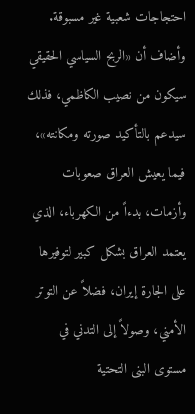احتجاجات شعبية غير مسبوقة.
وأضاف أن «الربح السياسي الحقيقي سيكون من نصيب الكاظمي، فذلك سيدعم بالتأكيد صورته ومكانته»، فيما يعيش العراق صعوبات وأزمات، بدءاً من الكهرباء، الذي يعتمد العراق بشكل كبير لتوفيرها على الجارة إيران، فضلاً عن التوتر الأمني، وصولاً إلى التدني في مستوى البنى التحتية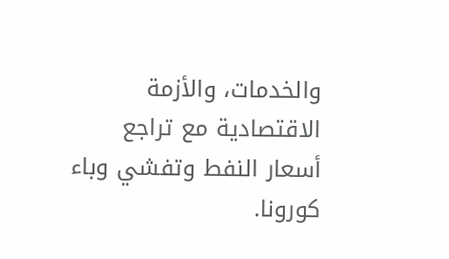والخدمات، والأزمة الاقتصادية مع تراجع أسعار النفط وتفشي وباء كورونا.